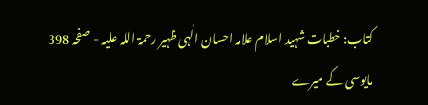کتاب: خطبات شہید اسلام علامہ احسان الٰہی ظہیر رحمۃ اللہ علیہ - صفحہ 398
مایوسی کے میرے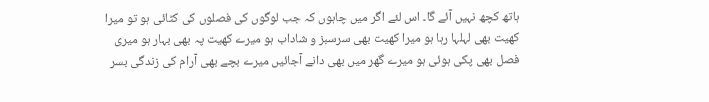ہاتھ کچھ نہیں آئے گا۔ اس لئے اگر میں چاہوں کہ جب لوگوں کی فصلوں کی کٹائی ہو تو میرا کھیت بھی لہلہا رہا ہو میرا کھیت بھی سرسبز و شاداب ہو میرے کھیت پہ بھی بہار ہو میری فصل بھی پکی ہوئی ہو میرے گھر میں بھی دانے آجائیں میرے بچے بھی آرام کی زندگی بسر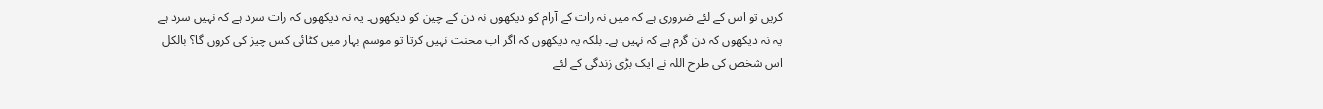کریں تو اس کے لئے ضروری ہے کہ میں نہ رات کے آرام کو دیکھوں نہ دن کے چین کو دیکھوں۔ یہ نہ دیکھوں کہ رات سرد ہے کہ نہیں سرد ہے یہ نہ دیکھوں کہ دن گرم ہے کہ نہیں ہے۔ بلکہ یہ دیکھوں کہ اگر اب محنت نہیں کرتا تو موسم بہار میں کٹائی کس چیز کی کروں گا؟ بالکل اس شخص کی طرح اللہ نے ایک بڑی زندگی کے لئے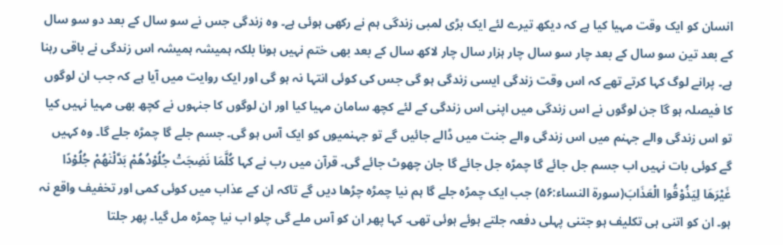انسان کو ایک وقت مہیا کیا ہے کہ دیکھ تیرے لئے ایک بڑی لمبی زندگی ہم نے رکھی ہوئی ہے۔ وہ زندگی جس نے سو سال کے بعد دو سو سال کے بعد تین سو سال کے بعد چار سو سال چار ہزار سال چار لاکھ سال کے بعد بھی ختم نہیں ہونا بلکہ ہمیشہ ہمیشہ اس زندگی نے باقی رہنا ہے۔ پرانے لوگ کہا کرتے تھے کہ اس وقت زندگی ایسی زندگی ہو گی جس کی کوئی انتہا نہ ہو گی اور ایک روایت میں آیا ہے کہ جب ان لوگوں کا فیصلہ ہو گا جن لوگوں نے اس زندگی میں اپنی اس زندگی کے لئے کچھ سامان مہیا کیا اور ان لوگوں کا جنہوں نے کچھ بھی مہیا نہیں کیا تو اس زندگی والے جہنم میں اس زندگی والے جنت میں ڈالے جائیں گے تو جہنمیوں کو ایک آس ہو گی۔ جسم جلے گا چمڑہ جلے گا۔ وہ کہیں گے کوئی بات نہیں اب جسم جل جائے گا چمڑہ جل جائے گا جان چھوٹ جائے گی۔ قرآن میں رب نے کہا کُلَّمَا نَضِجَتْ جُلُوْدُھُمْ بَدَّلْنٰھُمْ جُلُوْدًا غَیْرَھَا لِیَذُوْقُوا الْعَذَابَ(سورۃ النساء:۵۶) جب ایک چمڑہ جلے گا ہم نیا چمڑہ چڑھا دیں گے تاکہ ان کے عذاب میں کوئی کمی اور تخفیف واقع نہ ہو۔ ان کو اتنی ہی تکلیف ہو جتنی پہلی دفعہ جلتے ہوئے ہوئی تھی۔ کہا پھر ان کو آس ملے گی چلو اب نیا چمڑہ مل گیا۔ پھر جلتا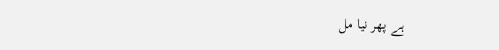ہے پھر نیا مل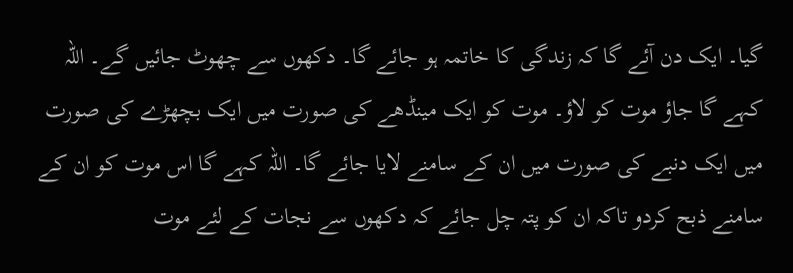گیا۔ ایک دن آئے گا کہ زندگی کا خاتمہ ہو جائے گا۔ دکھوں سے چھوٹ جائیں گے۔ اللہ کہے گا جاؤ موت کو لاؤ۔ موت کو ایک مینڈھے کی صورت میں ایک بچھڑے کی صورت میں ایک دنبے کی صورت میں ان کے سامنے لایا جائے گا۔ اللہ کہے گا اس موت کو ان کے سامنے ذبح کردو تاکہ ان کو پتہ چل جائے کہ دکھوں سے نجات کے لئے موت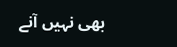بھی نہیں آنے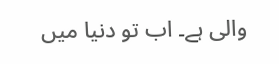والی ہے۔ اب تو دنیا میں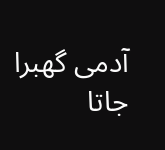آدمی گھبرا جاتا